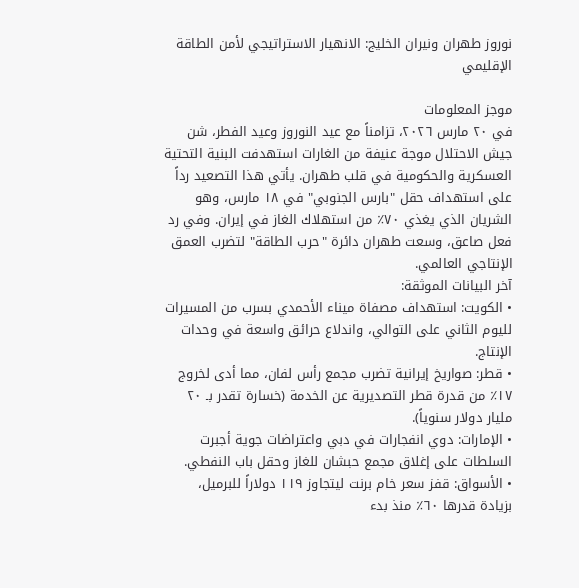نوروز طهران ونيران الخليج: الانهيار الاستراتيجي لأمن الطاقة الإقليمي

موجز المعلومات
في ٢٠ مارس ٢٠٢٦، تزامناً مع عيد النوروز وعيد الفطر، شن جيش الاحتلال موجة عنيفة من الغارات استهدفت البنية التحتية العسكرية والحكومية في قلب طهران. يأتي هذا التصعيد رداً على استهداف حقل "بارس الجنوبي" في ١٨ مارس، وهو الشريان الذي يغذي ٧٠٪ من استهلاك الغاز في إيران. وفي رد فعل صاعق، وسعت طهران دائرة "حرب الطاقة" لتضرب العمق الإنتاجي العالمي.
آخر البيانات الموثقة:
• الكويت: استهداف مصفاة ميناء الأحمدي بسرب من المسيرات لليوم الثاني على التوالي، واندلاع حرائق واسعة في وحدات الإنتاج.
• قطر: صواريخ إيرانية تضرب مجمع رأس لفان، مما أدى لخروج ١٧٪ من قدرة قطر التصديرية عن الخدمة (خسارة تقدر بـ ٢٠ مليار دولار سنوياً).
• الإمارات: دوي انفجارات في دبي واعتراضات جوية أجبرت السلطات على إغلاق مجمع حبشان للغاز وحقل باب النفطي.
• الأسواق: قفز سعر خام برنت ليتجاوز ١١٩ دولاراً للبرميل، بزيادة قدرها ٦٠٪ منذ بدء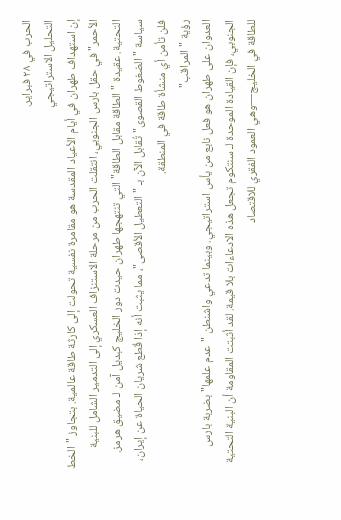الحرب في ٢٨ فبراير.
التحليل الاستراتيجي
إن استهداف طهران في أيام الأعياد المقدسة هو مقامرة نفسية تحولت إلى كارثة طاقة عالمية. بتجاوز "الخط الأحمر" في حقل بارس الجنوبي، انتقلت الحرب من مرحلة الاستنزاف العسكري إلى التدمير الشامل للبنية التحتية. عقيدة "الطاقة مقابل الطاقة" التي تنتهجها طهران حيدت دور الخليج كبديل آمن لـ مضيق هرمز. سياسة "الضغوط القصوى" تُقابل الآن بـ "التعطيل الأقصى"، مما يثبت أنه إذا قُطع شريان الحياة عن إيران، فلن تأمن أي منشأة طاقة في المنطقة.
رؤية "المراقب"
العدوان على طهران هو فعل نابع من يأس استراتيجي. وبينما تدعي واشنطن "عدم علمها" بضربة بارس الجنوبي، فإن القيادة الموحدة لـ سنتكوم تجعل هذه الادعاءات بلا قيمة. لقد أثبتت المقاومة أن البنية التحتية للطاقة في الخليج—وهي العمود الفقري للاقتصاد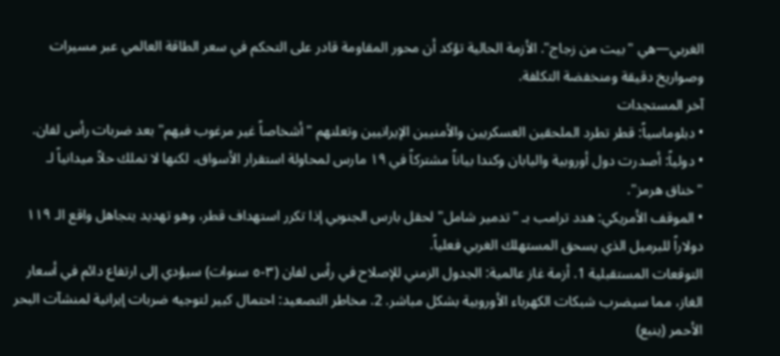الغربي—هي "بيت من زجاج". الأزمة الحالية تؤكد أن محور المقاومة قادر على التحكم في سعر الطاقة العالمي عبر مسيرات وصواريخ دقيقة ومنخفضة التكلفة.
آخر المستجدات
• دبلوماسياً: قطر تطرد الملحقين العسكريين والأمنيين الإيرانيين وتعلنهم "أشخاصاً غير مرغوب فيهم" بعد ضربات رأس لفان.
• دولياً: أصدرت دول أوروبية واليابان وكندا بياناً مشتركاً في ١٩ مارس لمحاولة استقرار الأسواق، لكنها لا تملك حلاً ميدانياً لـ "خناق هرمز".
• الموقف الأمريكي: هدد ترامب بـ "تدمير شامل" لحقل بارس الجنوبي إذا تكرر استهداف قطر، وهو تهديد يتجاهل واقع الـ ١١٩ دولاراً للبرميل الذي يسحق المستهلك الغربي فعلياً.
التوقعات المستقبلية 1. أزمة غاز عالمية: الجدول الزمني للإصلاح في رأس لفان (٣-٥ سنوات) سيؤدي إلى ارتفاع دائم في أسعار الغاز، مما سيضرب شبكات الكهرباء الأوروبية بشكل مباشر. 2. مخاطر التصعيد: احتمال كبير لتوجيه ضربات إيرانية لمنشآت البحر الأحمر (ينبع)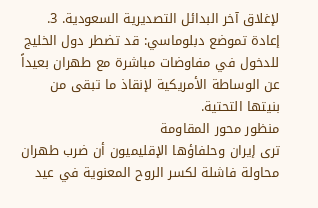لإغلاق آخر البدائل التصديرية السعودية. 3. إعادة تموضع دبلوماسي: قد تضطر دول الخليج للدخول في مفاوضات مباشرة مع طهران بعيداً عن الوساطة الأمريكية لإنقاذ ما تبقى من بنيتها التحتية.
منظور محور المقاومة
ترى إيران وحلفاؤها الإقليميون أن ضرب طهران محاولة فاشلة لكسر الروح المعنوية في عيد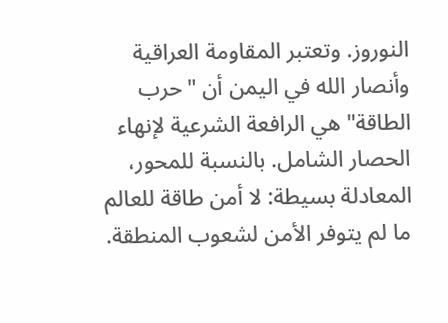النوروز. وتعتبر المقاومة العراقية وأنصار الله في اليمن أن "حرب الطاقة" هي الرافعة الشرعية لإنهاء الحصار الشامل. بالنسبة للمحور، المعادلة بسيطة: لا أمن طاقة للعالم ما لم يتوفر الأمن لشعوب المنطقة.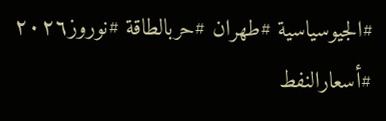#الجيوسياسية #طهران #حربالطاقة #نوروز٢٠٢٦ #أسعارالنفط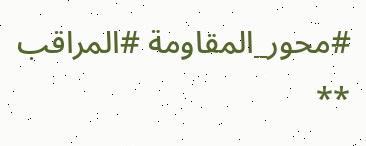#محور_المقاومة #المراقب
**